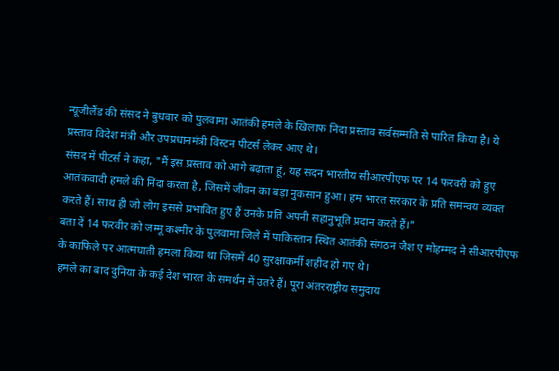न्यूजीलैंड की संसद ने बुधवार को पुलवामा आतंकी हमले के खिलाफ निंदा प्रस्ताव सर्वसम्मति से पारित किया है। ये प्रस्ताव विदेश मंत्री और उपप्रधानमंत्री विंस्टन पीटर्स लेकर आए थे।
संसद में पीटर्स ने कहा, "मैं इस प्रस्ताव को आगे बढ़ाता हूं, यह सदन भारतीय सीआरपीएफ पर 14 फरवरी को हुए आतंकवादी हमले की निंदा करता है, जिसमें जीवन का बड़ा नुकसान हुआ। हम भारत सरकार के प्रति समन्वय व्यक्त करते हैं। साथ ही जो लोग इससे प्रभावित हुए हैं उनके प्रति अपनी सहानुभूति प्रदान करते हैं।"
बता दें 14 फरवीर को जम्मू कश्मीर के पुलवामा जिले में पाकिस्तान स्थित आतंकी संगठन जैश ए मोहम्मद ने सीआरपीएफ के काफिले पर आत्मघाती हमला किया था जिसमें 40 सुरक्षाकर्मी शहीद हो गए थे।
हमले का बाद दुनिया के कई देश भारत के समर्थन में उतरे हैं। पूरा अंतरराष्ट्रीय समुदाय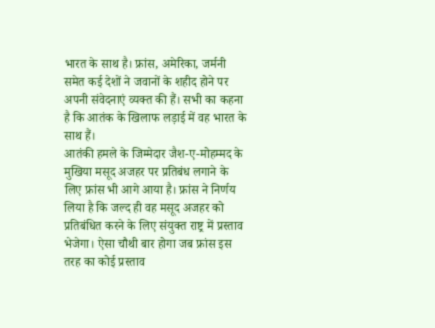भारत के साथ है। फ्रांस, अमेरिका, जर्मनी समेत कई देशों ने जवानों के शहीद होने पर अपनी संवेदनाएं व्यक्त की हैं। सभी का कहना है कि आतंक के खिलाफ लड़ाई में वह भारत के साथ हैं।
आतंकी हमले के जिम्मेदार जैश-ए-मोहम्मद के मुखिया मसूद अजहर पर प्रतिबंध लगाने के लिए फ्रांस भी आगे आया है। फ्रांस ने निर्णय लिया है कि जल्द ही वह मसूद अजहर को प्रतिबंधित करने के लिए संयुक्त राष्ट्र में प्रस्ताव भेजेगा। ऐसा चौथी बार होगा जब फ्रांस इस तरह का कोई प्रस्ताव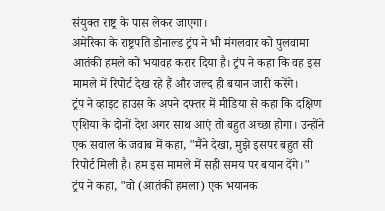संयुक्त राष्ट्र के पास लेकर जाएगा।
अमेरिका के राष्ट्रपति डोनाल्ड ट्रंप ने भी मंगलवार को पुलवामा आतंकी हमले को भयावह करार दिया है। ट्रंप ने कहा कि वह इस मामले में रिपोर्ट देख रहे हैं और जल्द ही बयान जारी करेंगे।
ट्रंप ने व्हाइट हाउस के अपने दफ्तर में मीडिया से कहा कि दक्षिण एशिया के दोनों देश अगर साथ आएं तो बहुत अच्छा होगा। उन्होंने एक सवाल के जवाब में कहा, "मैंने देखा, मुझे इसपर बहुत सी रिपोर्ट मिली है। हम इस मामले में सही समय पर बयान देंगे।"
ट्रंप ने कहा, "वो (आतंकी हमला) एक भयानक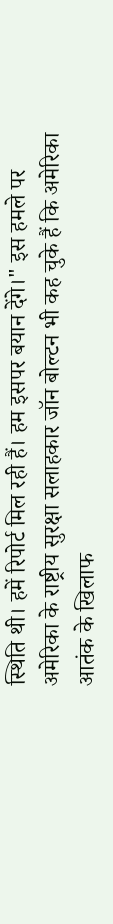स्थिति थी। हमें रिपोर्ट मिल रही हैं। हम इसपर बयान देंगे।" इस हमले पर अमेरिका के राष्ट्रीय सुरक्षा सलाहकार जॉन बोल्टन भी कह चुके हैं कि अमेरिका आतंक के खिलाफ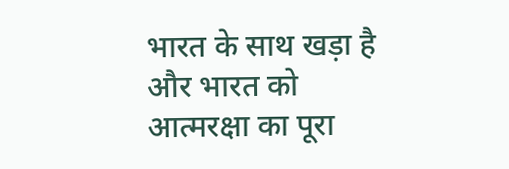भारत के साथ खड़ा है और भारत को आत्मरक्षा का पूरा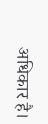अधिकार है।